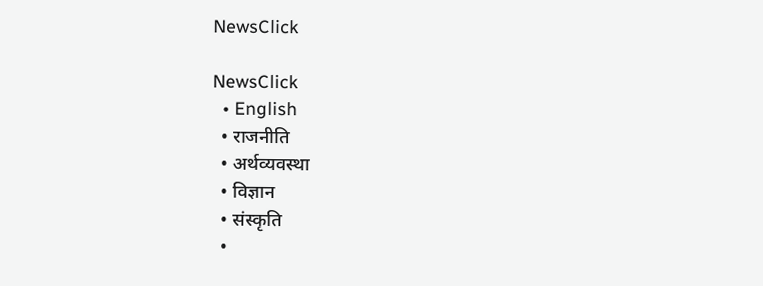NewsClick

NewsClick
  • English
  • राजनीति
  • अर्थव्यवस्था
  • विज्ञान
  • संस्कृति
  •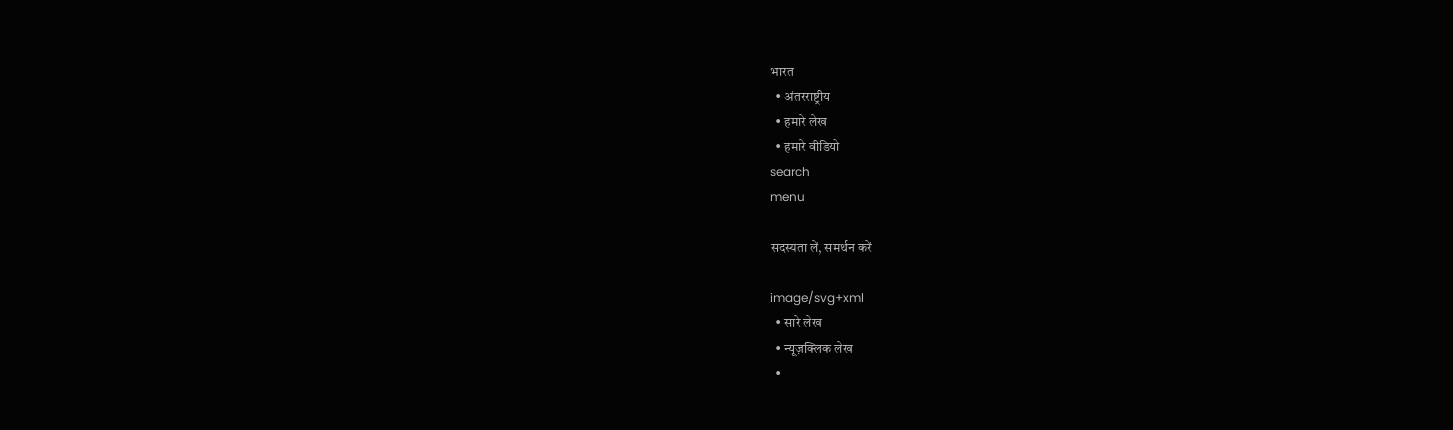भारत
  • अंतरराष्ट्रीय
  • हमारे लेख
  • हमारे वीडियो
search
menu

सदस्यता लें, समर्थन करें

image/svg+xml
  • सारे लेख
  • न्यूज़क्लिक लेख
  •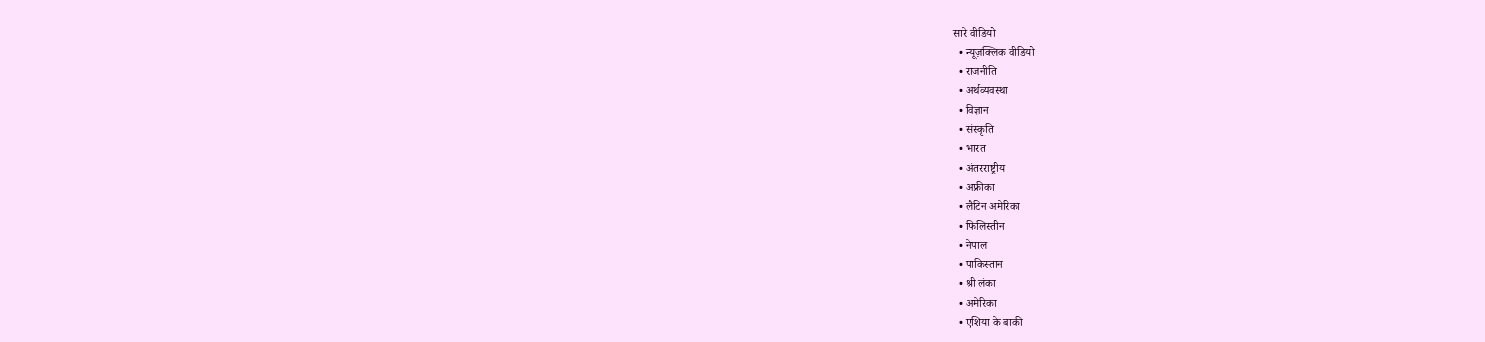सारे वीडियो
  • न्यूज़क्लिक वीडियो
  • राजनीति
  • अर्थव्यवस्था
  • विज्ञान
  • संस्कृति
  • भारत
  • अंतरराष्ट्रीय
  • अफ्रीका
  • लैटिन अमेरिका
  • फिलिस्तीन
  • नेपाल
  • पाकिस्तान
  • श्री लंका
  • अमेरिका
  • एशिया के बाकी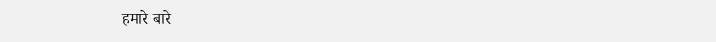हमारे बारे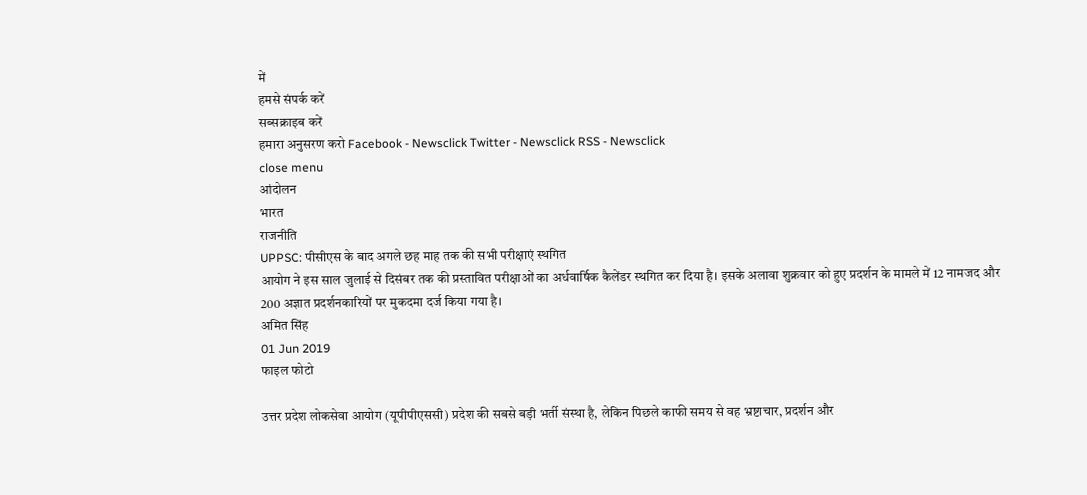में
हमसे संपर्क करें
सब्सक्राइब करें
हमारा अनुसरण करो Facebook - Newsclick Twitter - Newsclick RSS - Newsclick
close menu
आंदोलन
भारत
राजनीति
UPPSC: पीसीएस के बाद अगले छह माह तक की सभी परीक्षाएं स्थगित
आयोग ने इस साल जुलाई से दिसंबर तक की प्रस्तावित परीक्षाओं का अर्धवार्षिक कैलेंडर स्थगित कर दिया है। इसके अलावा शुक्रवार को हुए प्रदर्शन के मामले में 12 नामजद और 200 अज्ञात प्रदर्शनकारियों पर मुकदमा दर्ज किया गया है।
अमित सिंह
01 Jun 2019
फाइल फोटो

उत्तर प्रदेश लोकसेवा आयोग (यूपीपीएससी) प्रदेश की सबसे बड़ी भर्ती संस्था है, लेकिन पिछले काफी समय से वह भ्रष्टाचार, प्रदर्शन और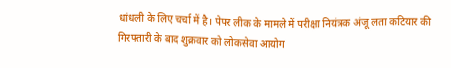धांधली के लिए चर्चा में है। पेपर लीक के मामले में परीक्षा नियंत्रक अंजू लता कटियार की गिरफ्तारी के बाद शुक्रवार को लोकसेवा आयोग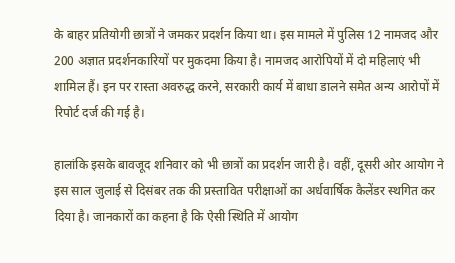के बाहर प्रतियोगी छात्रों ने जमकर प्रदर्शन किया था। इस मामले में पुलिस 12 नामजद और 200 अज्ञात प्रदर्शनकारियों पर मुकदमा किया है। नामजद आरोपियों में दो महिलाएं भी शामिल हैं। इन पर रास्ता अवरुद्ध करने, सरकारी कार्य में बाधा डालने समेत अन्य आरोपों में रिपोर्ट दर्ज की गई है।

हालांकि इसके बावजूद शनिवार को भी छात्रों का प्रदर्शन जारी है। वहीं, दूसरी ओर आयोग ने इस साल जुलाई से दिसंबर तक की प्रस्तावित परीक्षाओं का अर्धवार्षिक कैलेंडर स्थगित कर दिया है। जानकारों का कहना है कि ऐसी स्थिति में आयोग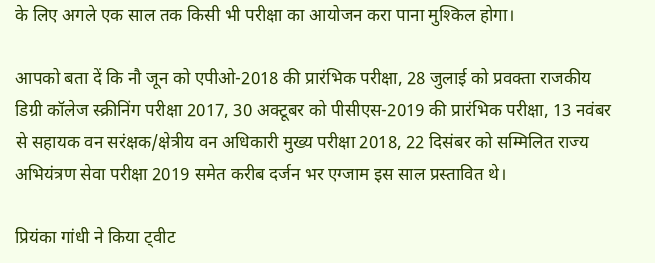के लिए अगले एक साल तक किसी भी परीक्षा का आयोजन करा पाना मुश्किल होगा।

आपको बता दें कि नौ जून को एपीओ-2018 की प्रारंभिक परीक्षा, 28 जुलाई को प्रवक्ता राजकीय डिग्री कॉलेज स्क्रीनिंग परीक्षा 2017, 30 अक्टूबर को पीसीएस-2019 की प्रारंभिक परीक्षा, 13 नवंबर से सहायक वन सरंक्षक/क्षेत्रीय वन अधिकारी मुख्य परीक्षा 2018, 22 दिसंबर को सम्मिलित राज्य अभियंत्रण सेवा परीक्षा 2019 समेत करीब दर्जन भर एग्जाम इस साल प्रस्तावित थे।

प्रियंका गांधी ने किया ट्वीट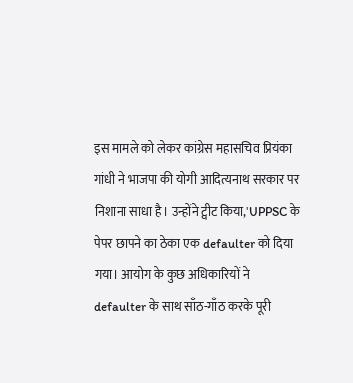इस मामले को लेकर कांग्रेस महासचिव प्रियंका गांधी ने भाजपा की योगी आदित्यनाथ सरकार पर निशाना साधा है। उन्होंने ट्वीट किया,'UPPSC के पेपर छापने का ठेका एक defaulter को दिया गया। आयोग के कुछ अधिकारियों ने defaulter के साथ साँठ-गाँठ करके पूरी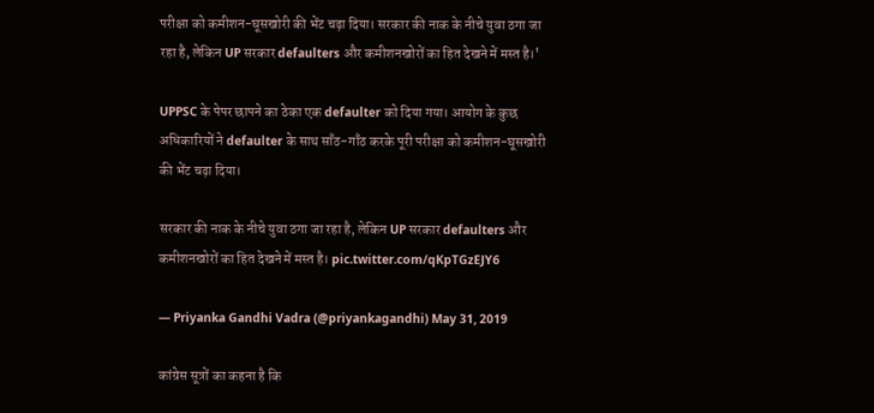परीक्षा को कमीशन-घूसखोरी की भेंट चढ़ा दिया। सरकार की नाक के नीचे युवा ठगा जा रहा है, लेकिन UP सरकार defaulters और कमीशनखोरों का हित देखने में मस्त है।'

UPPSC के पेपर छापने का ठेका एक defaulter को दिया गया। आयोग के कुछ अधिकारियों ने defaulter के साथ साँठ-गाँठ करके पूरी परीक्षा को कमीशन-घूसखोरी की भेंट चढ़ा दिया।

सरकार की नाक के नीचे युवा ठगा जा रहा है, लेकिन UP सरकार defaulters और कमीशनखोरों का हित देखने में मस्त है। pic.twitter.com/qKpTGzEJY6

— Priyanka Gandhi Vadra (@priyankagandhi) May 31, 2019

कांग्रेस सूत्रों का कहना है कि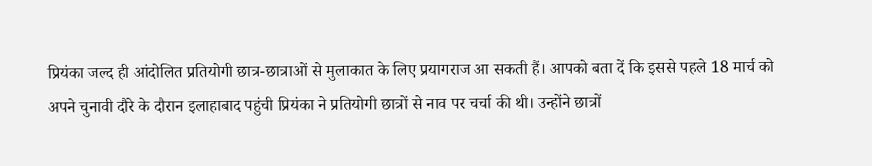प्रियंका जल्द ही आंदोलित प्रतियोगी छात्र-छात्राओं से मुलाकात के लिए प्रयागराज आ सकती हैं। आपको बता दें कि इससे पहले 18 मार्च को अपने चुनावी दौरे के दौरान इलाहाबाद पहुंची प्रियंका ने प्रतियोगी छात्रों से नाव पर चर्चा की थी। उन्होंने छात्रों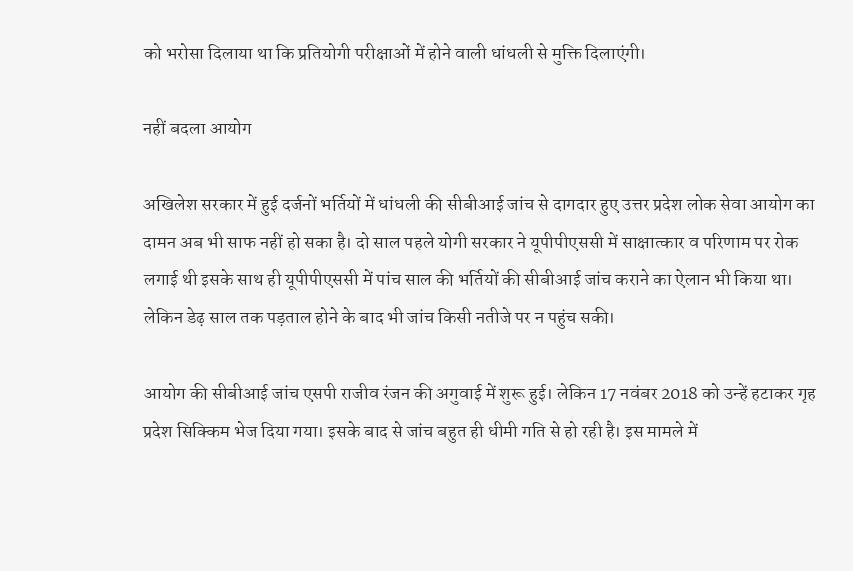को भरोसा दिलाया था कि प्रतियोगी परीक्षाओं में होने वाली धांधली से मुक्ति दिलाएंगी।

नहीं बदला आयोग

अखिलेश सरकार में हुई दर्जनों भर्तियों में धांधली की सीबीआई जांच से दागदार हुए उत्तर प्रदेश लोक सेवा आयोग का दामन अब भी साफ नहीं हो सका है। दो साल पहले योगी सरकार ने यूपीपीएससी में साक्षात्कार व परिणाम पर रोक लगाई थी इसके साथ ही यूपीपीएससी में पांच साल की भर्तियों की सीबीआई जांच कराने का ऐलान भी किया था। लेकिन डेढ़ साल तक पड़ताल होने के बाद भी जांच किसी नतीजे पर न पहुंच सकी।

आयोग की सीबीआई जांच एसपी राजीव रंजन की अगुवाई में शुरू हुई। लेकिन 17 नवंबर 2018 को उन्हें हटाकर गृह प्रदेश सिक्किम भेज दिया गया। इसके बाद से जांच बहुत ही धीमी गति से हो रही है। इस मामले में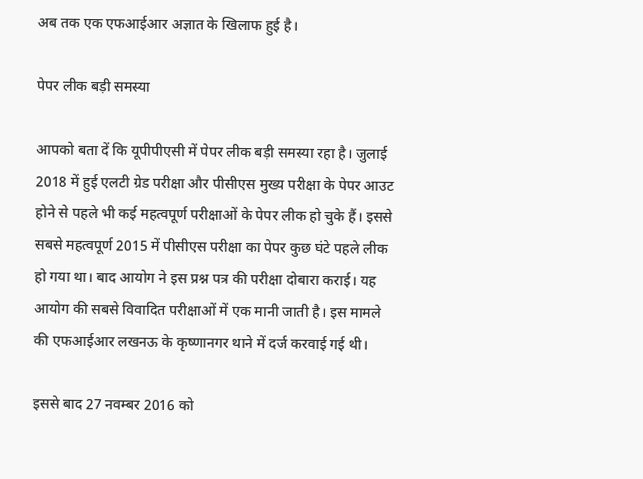अब तक एक एफआईआर अज्ञात के खिलाफ हुई है।

पेपर लीक बड़ी समस्या

आपको बता दें कि यूपीपीएसी में पेपर लीक बड़ी समस्या रहा है। जुलाई 2018 में हुई एलटी ग्रेड परीक्षा और पीसीएस मुख्य परीक्षा के पेपर आउट होने से पहले भी कई महत्वपूर्ण परीक्षाओं के पेपर लीक हो चुके हैं। इससे सबसे महत्वपूर्ण 2015 में पीसीएस परीक्षा का पेपर कुछ घंटे पहले लीक हो गया था। बाद आयोग ने इस प्रश्न पत्र की परीक्षा दोबारा कराई। यह आयोग की सबसे विवादित परीक्षाओं में एक मानी जाती है। इस मामले की एफआईआर लखनऊ के कृष्णानगर थाने में दर्ज करवाई गई थी।

इससे बाद 27 नवम्बर 2016 को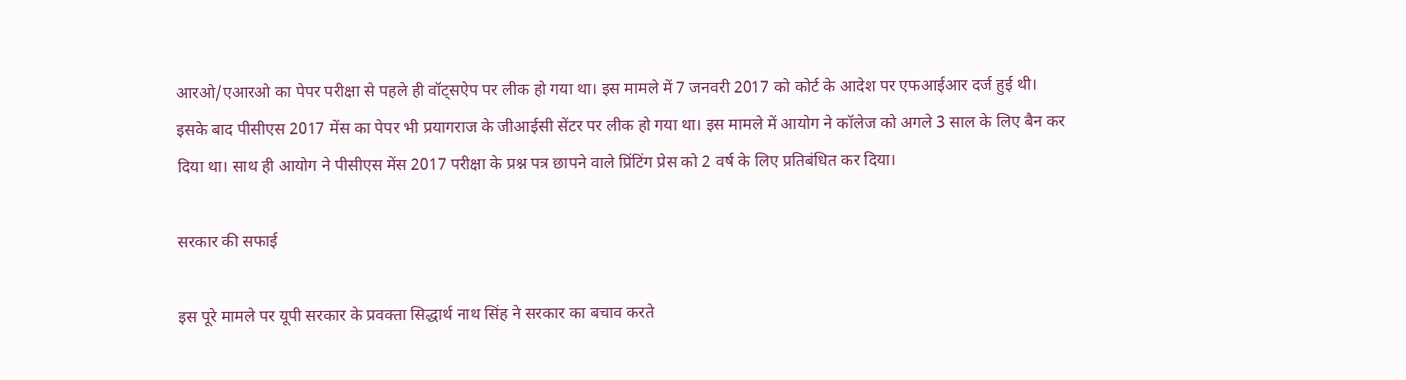आरओ/एआरओ का पेपर परीक्षा से पहले ही वॉट्सऐप पर लीक हो गया था। इस मामले में 7 जनवरी 2017 को कोर्ट के आदेश पर एफआईआर दर्ज हुई थी। इसके बाद पीसीएस 2017 मेंस का पेपर भी प्रयागराज के जीआईसी सेंटर पर लीक हो गया था। इस मामले में आयोग ने कॉलेज को अगले 3 साल के लिए बैन कर दिया था। साथ ही आयोग ने पीसीएस मेंस 2017 परीक्षा के प्रश्न पत्र छापने वाले प्रिंटिंग प्रेस को 2 वर्ष के लिए प्रतिबंधित कर दिया।

सरकार की सफाई

इस पूरे मामले पर यूपी सरकार के प्रवक्ता सिद्धार्थ नाथ सिंह ने सरकार का बचाव करते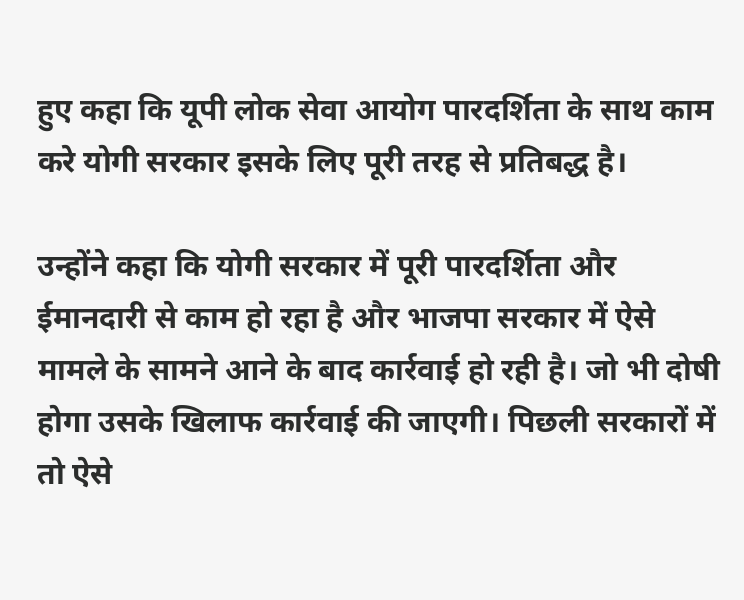हुए कहा कि यूपी लोक सेवा आयोग पारदर्शिता के साथ काम करे योगी सरकार इसके लिए पूरी तरह से प्रतिबद्ध है।

उन्होंने कहा कि योगी सरकार में पूरी पारदर्शिता और ईमानदारी से काम हो रहा है और भाजपा सरकार में ऐसे मामले के सामने आने के बाद कार्रवाई हो रही है। जो भी दोषी होगा उसके खिलाफ कार्रवाई की जाएगी। पिछली सरकारों में तो ऐसे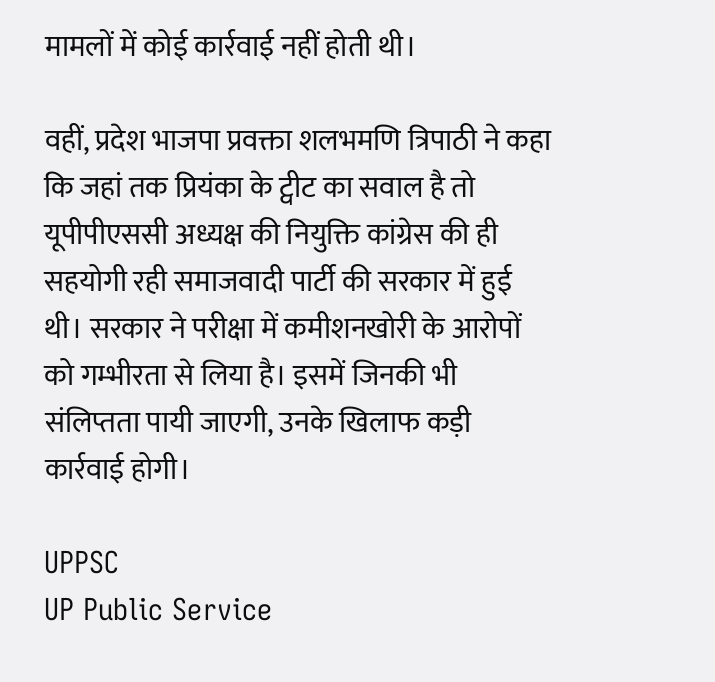मामलों में कोई कार्रवाई नहीं होती थी।

वहीं, प्रदेश भाजपा प्रवक्ता शलभमणि त्रिपाठी ने कहा कि जहां तक प्रियंका के ट्वीट का सवाल है तो यूपीपीएससी अध्यक्ष की नियुक्ति कांग्रेस की ही सहयोगी रही समाजवादी पार्टी की सरकार में हुई थी। सरकार ने परीक्षा में कमीशनखोरी के आरोपों को गम्भीरता से लिया है। इसमें जिनकी भी संलिप्तता पायी जाएगी, उनके खिलाफ कड़ी कार्रवाई होगी।

UPPSC
UP Public Service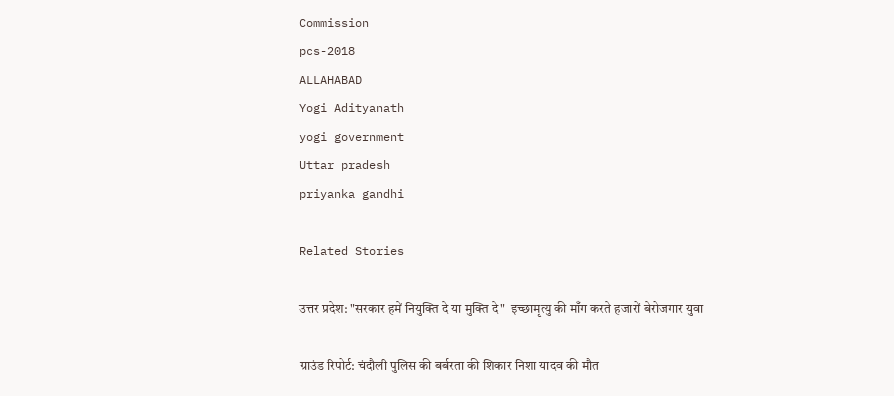Commission
pcs-2018
ALLAHABAD
Yogi Adityanath
yogi government
Uttar pradesh
priyanka gandhi

Related Stories

उत्तर प्रदेश: "सरकार हमें नियुक्ति दे या मुक्ति दे"  इच्छामृत्यु की माँग करते हजारों बेरोजगार युवा

ग्राउंड रिपोर्ट: चंदौली पुलिस की बर्बरता की शिकार निशा यादव की मौत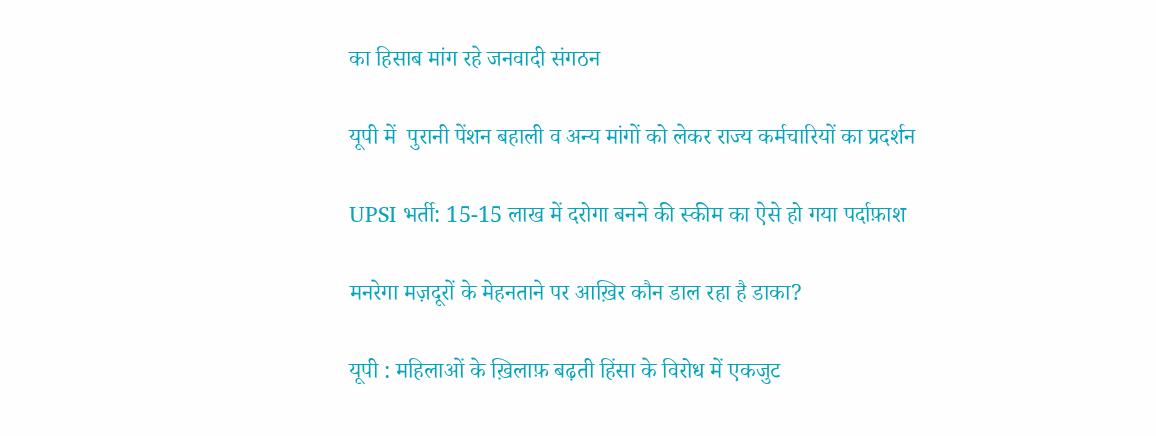का हिसाब मांग रहे जनवादी संगठन

यूपी में  पुरानी पेंशन बहाली व अन्य मांगों को लेकर राज्य कर्मचारियों का प्रदर्शन

UPSI भर्ती: 15-15 लाख में दरोगा बनने की स्कीम का ऐसे हो गया पर्दाफ़ाश

मनरेगा मज़दूरों के मेहनताने पर आख़िर कौन डाल रहा है डाका?

यूपी : महिलाओं के ख़िलाफ़ बढ़ती हिंसा के विरोध में एकजुट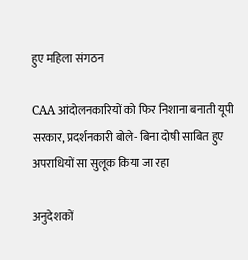हुए महिला संगठन

CAA आंदोलनकारियों को फिर निशाना बनाती यूपी सरकार, प्रदर्शनकारी बोले- बिना दोषी साबित हुए अपराधियों सा सुलूक किया जा रहा

अनुदेशकों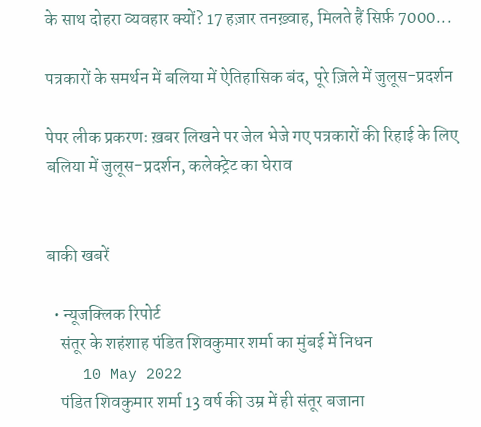के साथ दोहरा व्यवहार क्यों? 17 हज़ार तनख़्वाह, मिलते हैं सिर्फ़ 7000...

पत्रकारों के समर्थन में बलिया में ऐतिहासिक बंद, पूरे ज़िले में जुलूस-प्रदर्शन

पेपर लीक प्रकरणः ख़बर लिखने पर जेल भेजे गए पत्रकारों की रिहाई के लिए बलिया में जुलूस-प्रदर्शन, कलेक्ट्रेट का घेराव


बाकी खबरें

  • न्यूजक्लिक रिपोर्ट
    संतूर के शहंशाह पंडित शिवकुमार शर्मा का मुंबई में निधन
    10 May 2022
    पंडित शिवकुमार शर्मा 13 वर्ष की उम्र में ही संतूर बजाना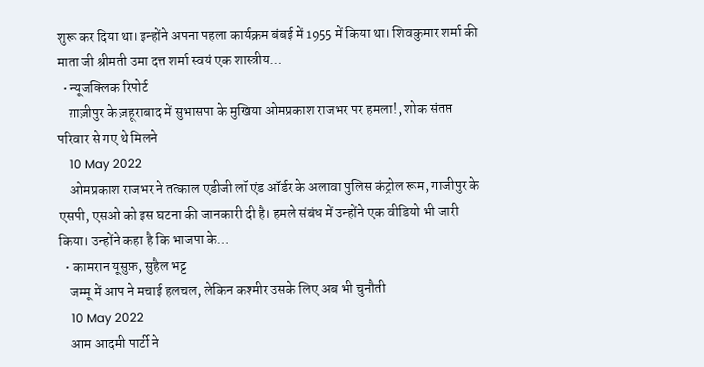शुरू कर दिया था। इन्होंने अपना पहला कार्यक्रम बंबई में 1955 में किया था। शिवकुमार शर्मा की माता जी श्रीमती उमा दत्त शर्मा स्वयं एक शास्त्रीय…
  • न्यूजक्लिक रिपोर्ट
    ग़ाज़ीपुर के ज़हूराबाद में सुभासपा के मुखिया ओमप्रकाश राजभर पर हमला!, शोक संतप्त परिवार से गए थे मिलने
    10 May 2022
    ओमप्रकाश राजभर ने तत्काल एडीजी लॉ एंड ऑर्डर के अलावा पुलिस कंट्रोल रूम, गाजीपुर के एसपी, एसओ को इस घटना की जानकारी दी है। हमले संबंध में उन्होंने एक वीडियो भी जारी किया। उन्होंने कहा है कि भाजपा के…
  • कामरान यूसुफ़, सुहैल भट्ट
    जम्मू में आप ने मचाई हलचल, लेकिन कश्मीर उसके लिए अब भी चुनौती
    10 May 2022
    आम आदमी पार्टी ने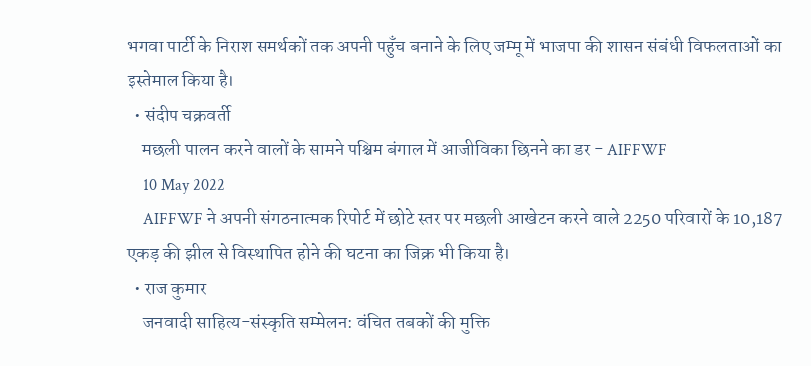भगवा पार्टी के निराश समर्थकों तक अपनी पहुँच बनाने के लिए जम्मू में भाजपा की शासन संबंधी विफलताओं का इस्तेमाल किया है।
  • संदीप चक्रवर्ती
    मछली पालन करने वालों के सामने पश्चिम बंगाल में आजीविका छिनने का डर - AIFFWF
    10 May 2022
    AIFFWF ने अपनी संगठनात्मक रिपोर्ट में छोटे स्तर पर मछली आखेटन करने वाले 2250 परिवारों के 10,187 एकड़ की झील से विस्थापित होने की घटना का जिक्र भी किया है।
  • राज कुमार
    जनवादी साहित्य-संस्कृति सम्मेलन: वंचित तबकों की मुक्ति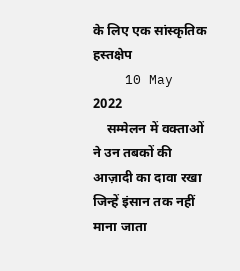के लिए एक सांस्कृतिक हस्तक्षेप
    10 May 2022
    सम्मेलन में वक्ताओं ने उन तबकों की आज़ादी का दावा रखा जिन्हें इंसान तक नहीं माना जाता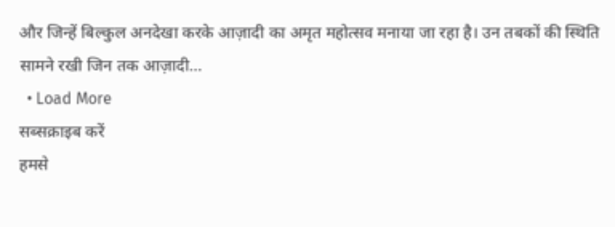और जिन्हें बिल्कुल अनदेखा करके आज़ादी का अमृत महोत्सव मनाया जा रहा है। उन तबकों की स्थिति सामने रखी जिन तक आज़ादी…
  • Load More
सब्सक्राइब करें
हमसे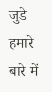जुडे
हमारे बारे में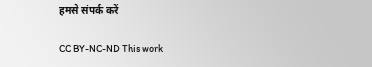हमसे संपर्क करें

CC BY-NC-ND This work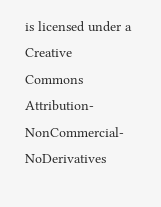is licensed under a Creative Commons Attribution-NonCommercial-NoDerivatives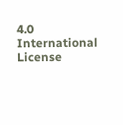4.0 International License